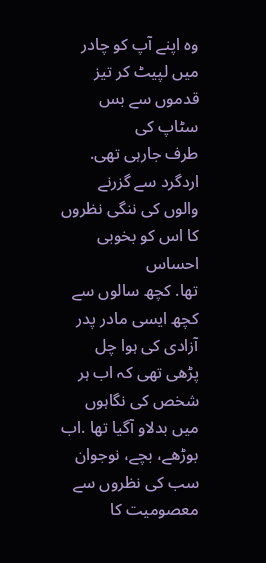وه اپنے آپ کو چادر میں لپیٹ کر تیز قدموں سے بس سٹاپ کی
طرف جارہی تھی. اردگرد سے گزرنے والوں کی ننگی نظروں کا اس کو بخوبی احساس
تھا. کچھ سالوں سے کچھ ایسی مادر پدر آزادی کی ہوا چل پڑهی تھی کہ اب ہر
شخص کی نگاہوں میں بدلاو آگیا تھا .اب بوڑھے، بچے، نوجوان سب کی نظروں سے
معصومیت کا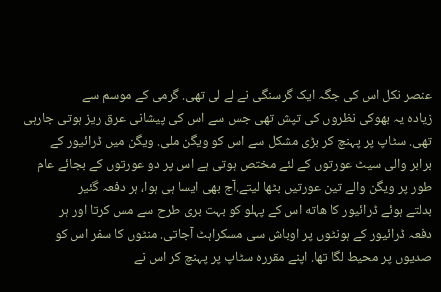عنصر نکل اس کی جگہ ایک گرسنگی نے لے لی تھی. گرمی کے موسم سے
زیادہ یہ بهوکی نظروں کی تپش تھی جس سے اس کی پیشانی عرق ریز ہوتی جارہی
تھی. سٹاپ پر پہنچ کر بڑی مشکل سے اس کو ویگن ملی. ویگن میں ڈرائیور کے
برابر والی سیٹ عورتوں کے لئے مختص ہوتی ہے اس پر دو عورتوں کے بجائے عام
طور پر ویگن والے تین عورتیں بٹها لیتے.آج بھی ایسا ہی ہوا، ہر دفعہ گئیر
بدلتے ہوئے ڈرائیور کا هاته اس کے پہلو کو بہت بری طرح سے مس کرتا اور ہر
دفعہ ڈرائیور کے ہونٹوں پر اوباش سی مسکراہٹ آجاتی. منٹوں کا سفر اس کو
صدیوں پر محیط لگا تھا. اپنے مقررہ سٹاپ پر پہنچ کر اس نے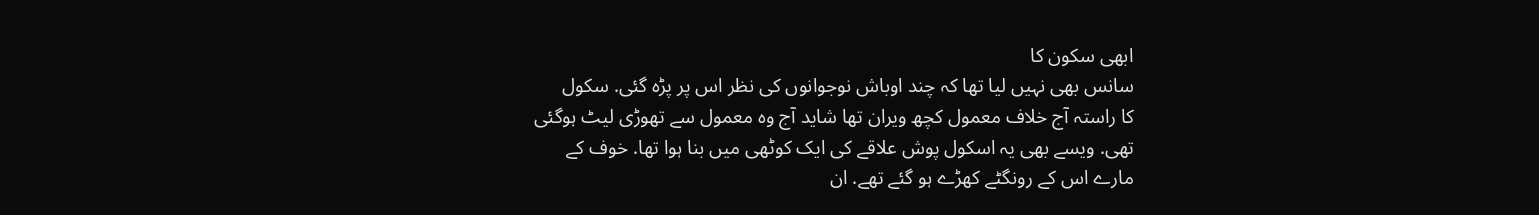ابھی سکون کا
سانس بھی نہیں لیا تھا کہ چند اوباش نوجوانوں کی نظر اس پر پڑه گئی. سکول
کا راستہ آج خلاف معمول کچھ ویران تھا شاید آج وہ معمول سے تھوڑی لیٹ ہوگئی
تھی. ویسے بھی یہ اسکول پوش علاقے کی ایک کوٹھی میں بنا ہوا تھا. خوف کے
مارے اس کے رونگٹے کھڑے ہو گئے تھے. ان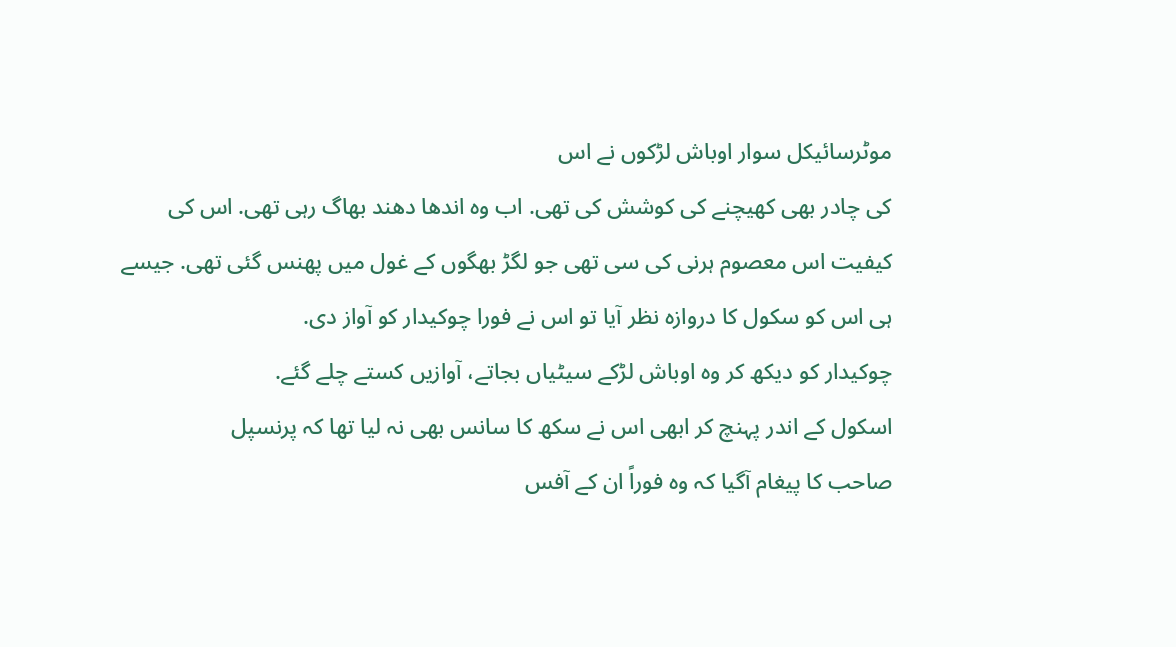موٹرسائیکل سوار اوباش لڑکوں نے اس
کی چادر بھی کهیچنے کی کوشش کی تھی. اب وہ اندھا دھند بهاگ رہی تھی. اس کی
کیفیت اس معصوم ہرنی کی سی تھی جو لگڑ بهگوں کے غول میں پھنس گئی تھی. جیسے
ہی اس کو سکول کا دروازہ نظر آیا تو اس نے فورا چوکیدار کو آواز دی.
چوکیدار کو دیکھ کر وہ اوباش لڑکے سیٹیاں بجاتے، آوازیں کستے چلے گئے.
اسکول کے اندر پہنچ کر ابھی اس نے سکھ کا سانس بھی نہ لیا تھا کہ پرنسپل
صاحب کا پیغام آگیا کہ وہ فوراً ان کے آفس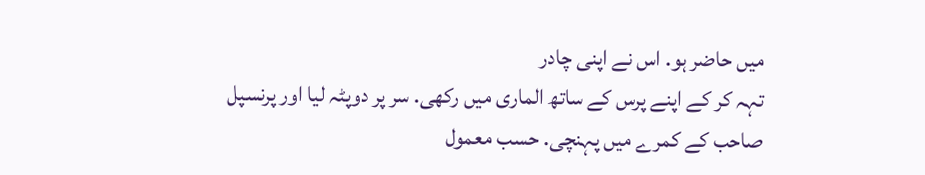میں حاضر ہو. اس نے اپنی چادر
تہہ کر کے اپنے پرس کے ساتھ الماری میں رکھی. سر پر دوپٹہ لیا اور پرنسپل
صاحب کے کمرے میں پہنچی. حسب معمول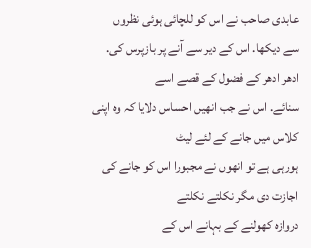عابدی صاحب نے اس کو للچائی ہوئی نظروں
سے دیکھا. اس کے دیر سے آنے پر بازپرس کی. ادھر ادھر کے فضول کے قصے اسے
سنائے. اس نے جب انهیں احساس دلایا کہ وہ اپنی کلاس میں جانے کے لئے لیٹ
ہورہی ہے تو انهوں نے مجبورا اس کو جانے کی اجازت دی مگر نکلتے نکلتے
دروازہ کھولنے کے بہانے اس کے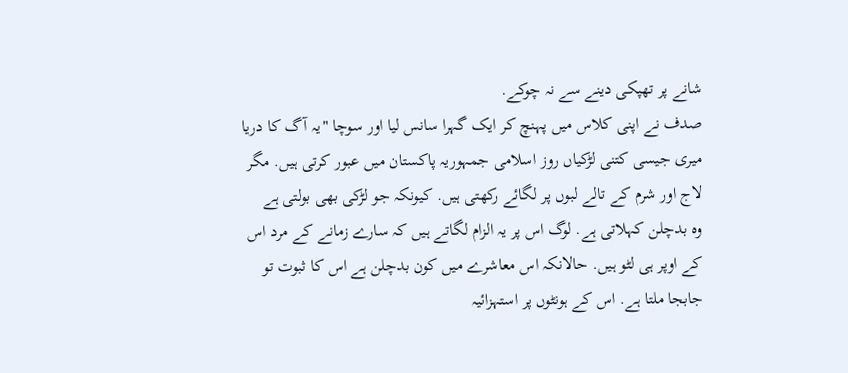شانے پر تھپکی دینے سے نہ چوکے.
صدف نے اپنی کلاس میں پہنچ کر ایک گہرا سانس لیا اور سوچا "یہ آگ کا دریا
میری جیسی کتنی لڑکیاں روز اسلامی جمہوریہ پاکستان میں عبور کرتی ہیں. مگر
لاج اور شرم کے تالے لبوں پر لگائے رکھتی ہیں. کیونکہ جو لڑکی بھی بولتی ہے
وہ بدچلن کہلاتی ہے. لوگ اس پر یہ الزام لگاتے ہیں کہ سارے زمانے کے مرد اس
کے اوپر ہی لٹو ہیں. حالانکہ اس معاشرے میں کون بدچلن ہے اس کا ثبوت تو
جابجا ملتا ہے. اس کے ہونٹوں پر استہزائیہ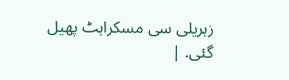زہریلی سی مسکراہٹ پهیل گئی. |